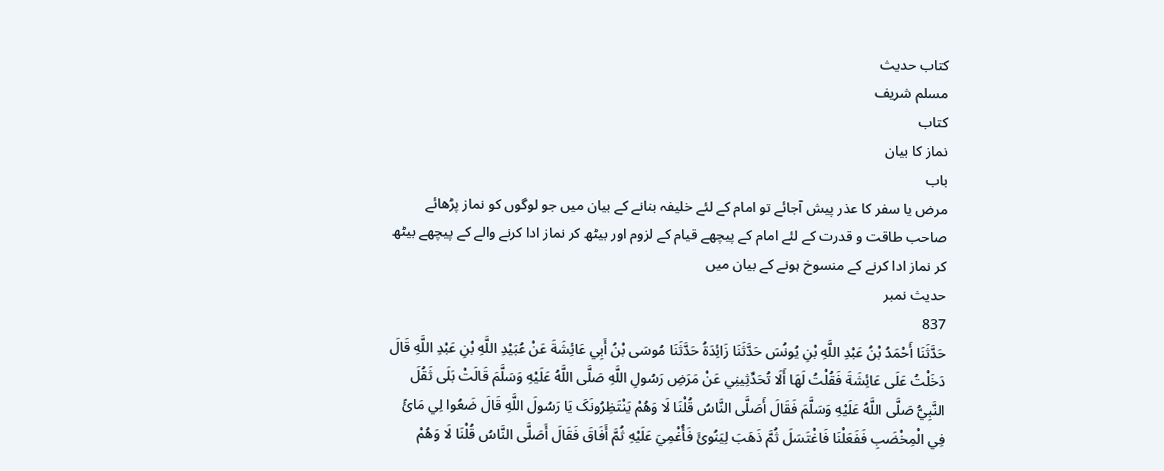کتاب حدیث
مسلم شریف
کتاب
نماز کا بیان
باب
مرض یا سفر کا عذر پیش آجائے تو امام کے لئے خلیفہ بنانے کے بیان میں جو لوگوں کو نماز پڑھائے صاحب طاقت و قدرت کے لئے امام کے پیچھے قیام کے لزوم اور بیٹھ کر نماز ادا کرنے والے کے پیچھے بیٹھ کر نماز ادا کرنے کے منسوخ ہونے کے بیان میں
حدیث نمبر
837
حَدَّثَنَا أَحْمَدُ بْنُ عَبْدِ اللَّهِ بْنِ يُونُسَ حَدَّثَنَا زَائِدَةُ حَدَّثَنَا مُوسَی بْنُ أَبِي عَائِشَةَ عَنْ عُبَيْدِ اللَّهِ بْنِ عَبْدِ اللَّهِ قَالَ دَخَلْتُ عَلَی عَائِشَةَ فَقُلْتُ لَهَا أَلَا تُحَدِّثِينِي عَنْ مَرَضِ رَسُولِ اللَّهِ صَلَّی اللَّهُ عَلَيْهِ وَسَلَّمَ قَالَتْ بَلَی ثَقُلَ النَّبِيُّ صَلَّی اللَّهُ عَلَيْهِ وَسَلَّمَ فَقَالَ أَصَلَّی النَّاسُ قُلْنَا لَا وَهُمْ يَنْتَظِرُونَکَ يَا رَسُولَ اللَّهِ قَالَ ضَعُوا لِي مَائً فِي الْمِخْضَبِ فَفَعَلْنَا فَاغْتَسَلَ ثُمَّ ذَهَبَ لِيَنُوئَ فَأُغْمِيَ عَلَيْهِ ثُمَّ أَفَاقَ فَقَالَ أَصَلَّی النَّاسُ قُلْنَا لَا وَهُمْ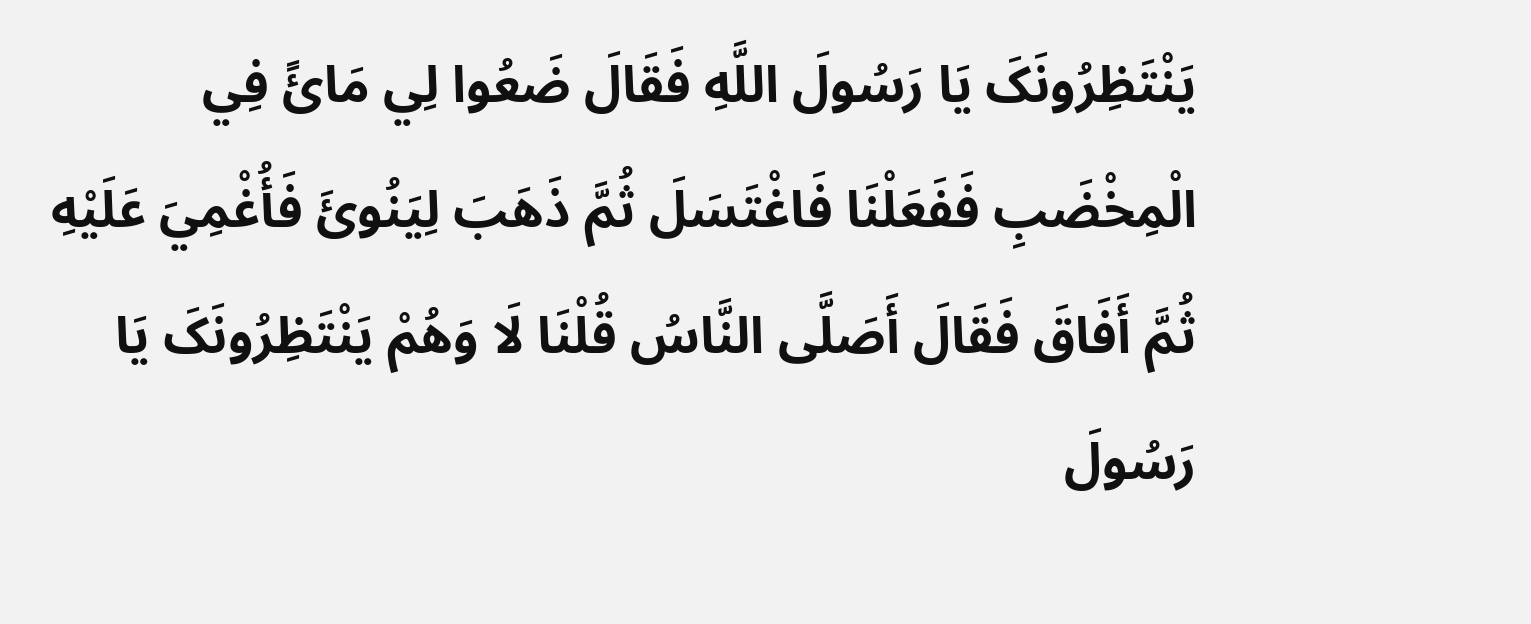يَنْتَظِرُونَکَ يَا رَسُولَ اللَّهِ فَقَالَ ضَعُوا لِي مَائً فِي الْمِخْضَبِ فَفَعَلْنَا فَاغْتَسَلَ ثُمَّ ذَهَبَ لِيَنُوئَ فَأُغْمِيَ عَلَيْهِ ثُمَّ أَفَاقَ فَقَالَ أَصَلَّی النَّاسُ قُلْنَا لَا وَهُمْ يَنْتَظِرُونَکَ يَا رَسُولَ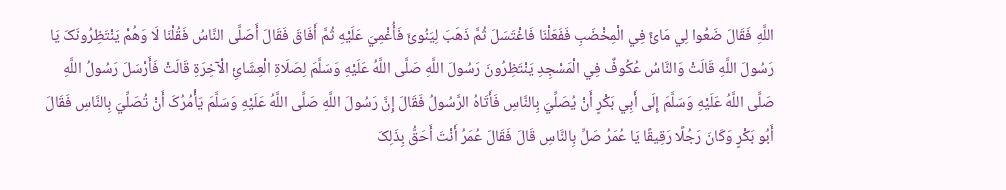اللَّهِ فَقَالَ ضَعُوا لِي مَائً فِي الْمِخْضَبِ فَفَعَلْنَا فَاغْتَسَلَ ثُمَّ ذَهَبَ لِيَنُوئَ فَأُغْمِيَ عَلَيْهِ ثُمَّ أَفَاقَ فَقَالَ أَصَلَّی النَّاسُ فَقُلْنَا لَا وَهُمْ يَنْتَظِرُونَکَ يَا رَسُولَ اللَّهِ قَالَتْ وَالنَّاسُ عُکُوفٌ فِي الْمَسْجِدِ يَنْتَظِرُونَ رَسُولَ اللَّهِ صَلَّی اللَّهُ عَلَيْهِ وَسَلَّمَ لِصَلَاةِ الْعِشَائِ الْآخِرَةِ قَالَتْ فَأَرْسَلَ رَسُولُ اللَّهِ صَلَّی اللَّهُ عَلَيْهِ وَسَلَّمَ إِلَی أَبِي بَکْرٍ أَنْ يُصَلِّيَ بِالنَّاسِ فَأَتَاهُ الرَّسُولُ فَقَالَ إِنَّ رَسُولَ اللَّهِ صَلَّی اللَّهُ عَلَيْهِ وَسَلَّمَ يَأْمُرُکَ أَنْ تُصَلِّيَ بِالنَّاسِ فَقَالَ أَبُو بَکْرٍ وَکَانَ رَجُلًا رَقِيقًا يَا عُمَرُ صَلِّ بِالنَّاسِ قَالَ فَقَالَ عُمَرُ أَنْتَ أَحَقُّ بِذَلِکَ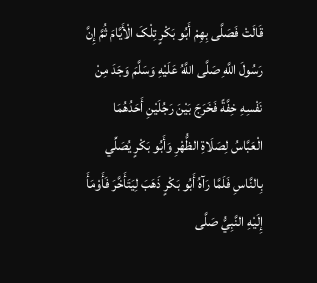قَالَتْ فَصَلَّی بِهِمْ أَبُو بَکْرٍ تِلْکَ الْأَيَّامَ ثُمَّ إِنَّ رَسُولَ اللَّهِ صَلَّی اللَّهُ عَلَيْهِ وَسَلَّمَ وَجَدَ مِنْ نَفْسِهِ خِفَّةً فَخَرَجَ بَيْنَ رَجُلَيْنِ أَحَدُهُمَا الْعَبَّاسُ لِصَلَاةِ الظُّهْرِ وَأَبُو بَکْرٍ يُصَلِّي بِالنَّاسِ فَلَمَّا رَآهُ أَبُو بَکْرٍ ذَهَبَ لِيَتَأَخَّرَ فَأَوْمَأَ إِلَيْهِ النَّبِيُّ صَلَّی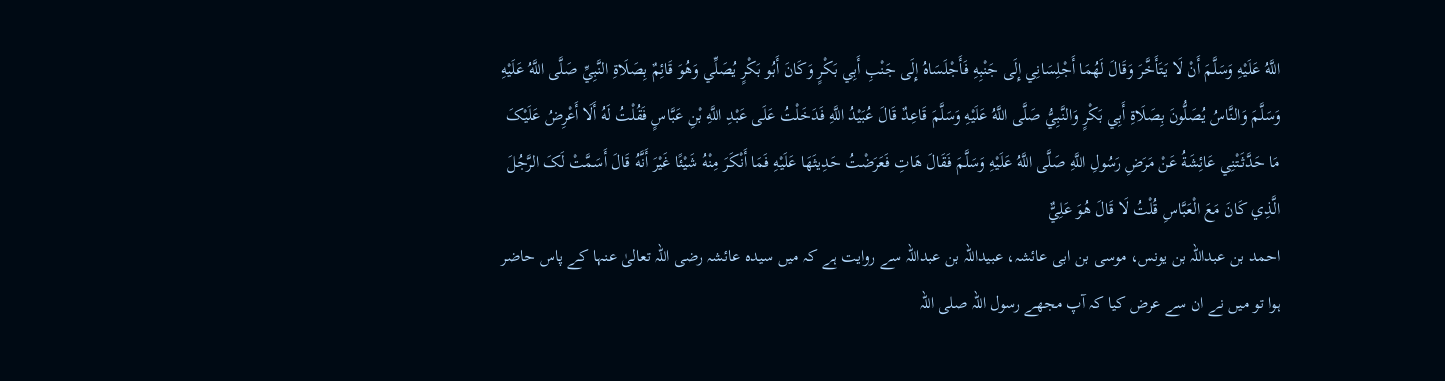اللَّهُ عَلَيْهِ وَسَلَّمَ أَنْ لَا يَتَأَخَّرَ وَقَالَ لَهُمَا أَجْلِسَانِي إِلَی جَنْبِهِ فَأَجْلَسَاهُ إِلَی جَنْبِ أَبِي بَکْرٍ وَکَانَ أَبُو بَکْرٍ يُصَلِّي وَهُوَ قَائِمٌ بِصَلَاةِ النَّبِيِّ صَلَّی اللَّهُ عَلَيْهِ وَسَلَّمَ وَالنَّاسُ يُصَلُّونَ بِصَلَاةِ أَبِي بَکْرٍ وَالنَّبِيُّ صَلَّی اللَّهُ عَلَيْهِ وَسَلَّمَ قَاعِدٌ قَالَ عُبَيْدُ اللَّهِ فَدَخَلْتُ عَلَی عَبْدِ اللَّهِ بْنِ عَبَّاسٍ فَقُلْتُ لَهُ أَلَا أَعْرِضُ عَلَيْکَ مَا حَدَّثَتْنِي عَائِشَةُ عَنْ مَرَضِ رَسُولِ اللَّهِ صَلَّی اللَّهُ عَلَيْهِ وَسَلَّمَ فَقَالَ هَاتِ فَعَرَضْتُ حَدِيثَهَا عَلَيْهِ فَمَا أَنْکَرَ مِنْهُ شَيْئًا غَيْرَ أَنَّهُ قَالَ أَسَمَّتْ لَکَ الرَّجُلَ الَّذِي کَانَ مَعَ الْعَبَّاسِ قُلْتُ لَا قَالَ هُوَ عَلِيٌّ
احمد بن عبداللہ بن یونس، موسی بن ابی عائشہ، عبیداللہ بن عبداللہ سے روایت ہے کہ میں سیدہ عائشہ رضی اللہ تعالیٰ عنہا کے پاس حاضر ہوا تو میں نے ان سے عرض کیا کہ آپ مجھے رسول اللہ صلی اللہ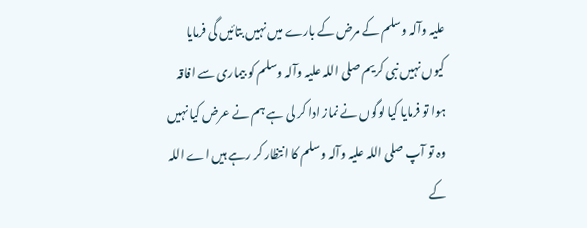علیہ وآلہ وسلم کے مرض کے بارے میں نہیں بتائیں گی فرمایا کیوں نہیں نبی کریم صلی اللہ علیہ وآلہ وسلم کو بیماری سے افاقہ ہوا تو فرمایا کیا لوگوں نے نماز ادا کر لی ہے ہم نے عرض کیا نہیں وہ تو آپ صلی اللہ علیہ وآلہ وسلم کا انتظار کر رہے ہیں اے اللہ کے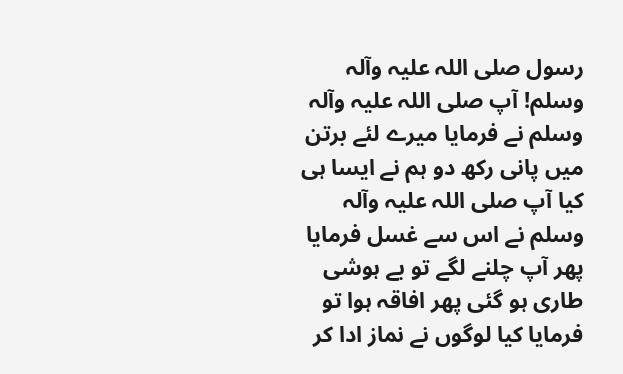رسول صلی اللہ علیہ وآلہ وسلم! آپ صلی اللہ علیہ وآلہ وسلم نے فرمایا میرے لئے برتن میں پانی رکھ دو ہم نے ایسا ہی کیا آپ صلی اللہ علیہ وآلہ وسلم نے اس سے غسل فرمایا پھر آپ چلنے لگے تو بے ہوشی طاری ہو گئی پھر افاقہ ہوا تو فرمایا کیا لوگوں نے نماز ادا کر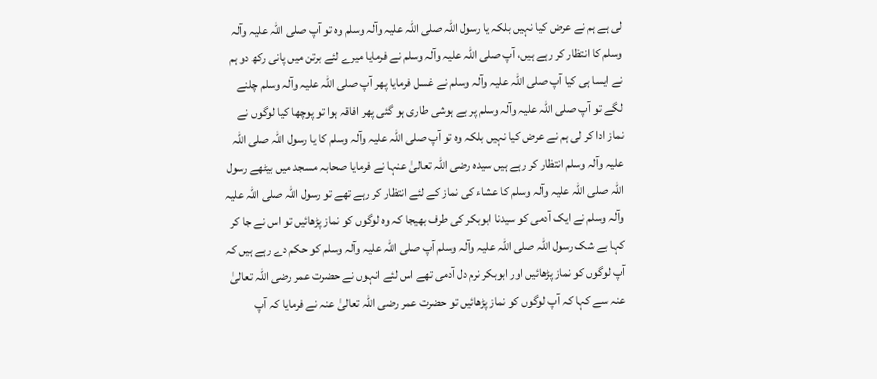لی ہے ہم نے عرض کیا نہیں بلکہ یا رسول اللہ صلی اللہ علیہ وآلہ وسلم وہ تو آپ صلی اللہ علیہ وآلہ وسلم کا انتظار کر رہے ہیں، آپ صلی اللہ علیہ وآلہ وسلم نے فرمایا میرے لئے برتن میں پانی رکھ دو ہم نے ایسا ہی کیا آپ صلی اللہ علیہ وآلہ وسلم نے غسل فرمایا پھر آپ صلی اللہ علیہ وآلہ وسلم چلنے لگے تو آپ صلی اللہ علیہ وآلہ وسلم پر بے ہوشی طاری ہو گئی پھر افاقہ ہوا تو پوچھا کیا لوگوں نے نماز ادا کر لی ہم نے عرض کیا نہیں بلکہ وہ تو آپ صلی اللہ علیہ وآلہ وسلم کا یا رسول اللہ صلی اللہ علیہ وآلہ وسلم انتظار کر رہے ہیں سیدہ رضی اللہ تعالیٰ عنہا نے فرمایا صحابہ مسجد میں بیٹھے رسول اللہ صلی اللہ علیہ وآلہ وسلم کا عشاء کی نماز کے لئے انتظار کر رہے تھے تو رسول اللہ صلی اللہ علیہ وآلہ وسلم نے ایک آدمی کو سیدنا ابوبکر کی طرف بھیجا کہ وہ لوگوں کو نماز پڑھائیں تو اس نے جا کر کہا بے شک رسول اللہ صلی اللہ علیہ وآلہ وسلم آپ صلی اللہ علیہ وآلہ وسلم کو حکم دے رہے ہیں کہ آپ لوگوں کو نماز پڑھائیں اور ابوبکر نرم دل آدمی تھے اس لئے انہوں نے حضرت عمر رضی اللہ تعالیٰ عنہ سے کہا کہ آپ لوگوں کو نماز پڑھائیں تو حضرت عمر رضی اللہ تعالیٰ عنہ نے فرمایا کہ آپ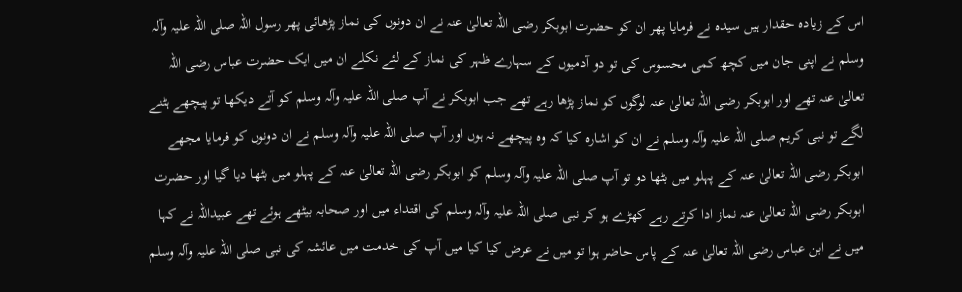اس کے زیادہ حقدار ہیں سیدہ نے فرمایا پھر ان کو حضرت ابوبکر رضی اللہ تعالیٰ عنہ نے ان دونوں کی نماز پڑھائی پھر رسول اللہ صلی اللہ علیہ وآلہ وسلم نے اپنی جان میں کچھ کمی محسوس کی تو دو آدمیوں کے سہارے ظہر کی نماز کے لئے نکلے ان میں ایک حضرت عباس رضی اللہ تعالیٰ عنہ تھے اور ابوبکر رضی اللہ تعالیٰ عنہ لوگوں کو نماز پڑھا رہے تھے جب ابوبکر نے آپ صلی اللہ علیہ وآلہ وسلم کو آتے دیکھا تو پیچھے ہٹنے لگے تو نبی کریم صلی اللہ علیہ وآلہ وسلم نے ان کو اشارہ کیا کہ وہ پیچھے نہ ہوں اور آپ صلی اللہ علیہ وآلہ وسلم نے ان دونوں کو فرمایا مجھے ابوبکر رضی اللہ تعالیٰ عنہ کے پہلو میں بٹھا دو تو آپ صلی اللہ علیہ وآلہ وسلم کو ابوبکر رضی اللہ تعالیٰ عنہ کے پہلو میں بٹھا دیا گیا اور حضرت ابوبکر رضی اللہ تعالیٰ عنہ نماز ادا کرتے رہے کھڑے ہو کر نبی صلی اللہ علیہ وآلہ وسلم کی اقتداء میں اور صحابہ بیٹھے ہوئے تھے عبیداللہ نے کہا میں نے ابن عباس رضی اللہ تعالیٰ عنہ کے پاس حاضر ہوا تو میں نے عرض کیا کیا میں آپ کی خدمت میں عائشہ کی نبی صلی اللہ علیہ وآلہ وسلم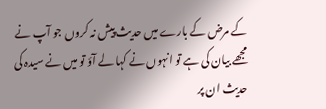کے مرض کے بارے میں حدیث پیش نہ کروں جو آپ نے مجھے بیان کی ہے تو انہوں نے کہا لے آؤ تو میں نے سیدہ کی حدیث ان پر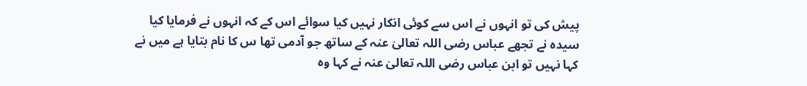پیش کی تو انہوں نے اس سے کوئی انکار نہیں کیا سوائے اس کے کہ انہوں نے فرمایا کیا سیدہ نے تجھے عباس رضی اللہ تعالیٰ عنہ کے ساتھ جو آدمی تھا س کا نام بتایا ہے میں نے کہا نہیں تو ابن عباس رضی اللہ تعالیٰ عنہ نے کہا وہ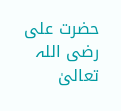حضرت علی رضی اللہ تعالیٰ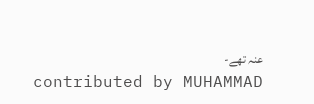عنہ تھے-
contributed by MUHAMMAD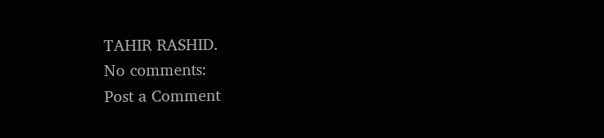TAHIR RASHID.
No comments:
Post a Comment